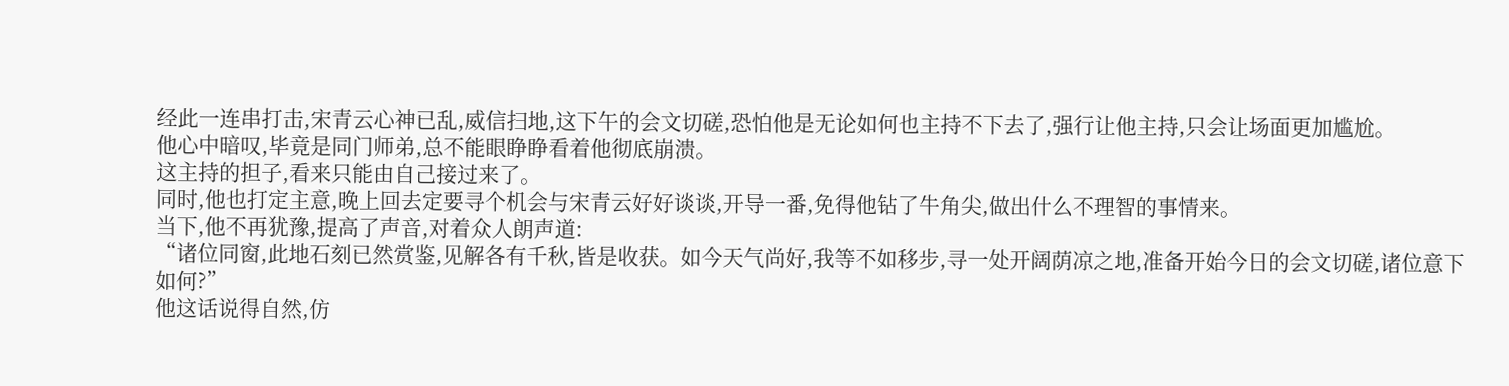经此一连串打击,宋青云心神已乱,威信扫地,这下午的会文切磋,恐怕他是无论如何也主持不下去了,强行让他主持,只会让场面更加尴尬。
他心中暗叹,毕竟是同门师弟,总不能眼睁睁看着他彻底崩溃。
这主持的担子,看来只能由自己接过来了。
同时,他也打定主意,晚上回去定要寻个机会与宋青云好好谈谈,开导一番,免得他钻了牛角尖,做出什么不理智的事情来。
当下,他不再犹豫,提高了声音,对着众人朗声道:
“诸位同窗,此地石刻已然赏鉴,见解各有千秋,皆是收获。如今天气尚好,我等不如移步,寻一处开阔荫凉之地,准备开始今日的会文切磋,诸位意下如何?”
他这话说得自然,仿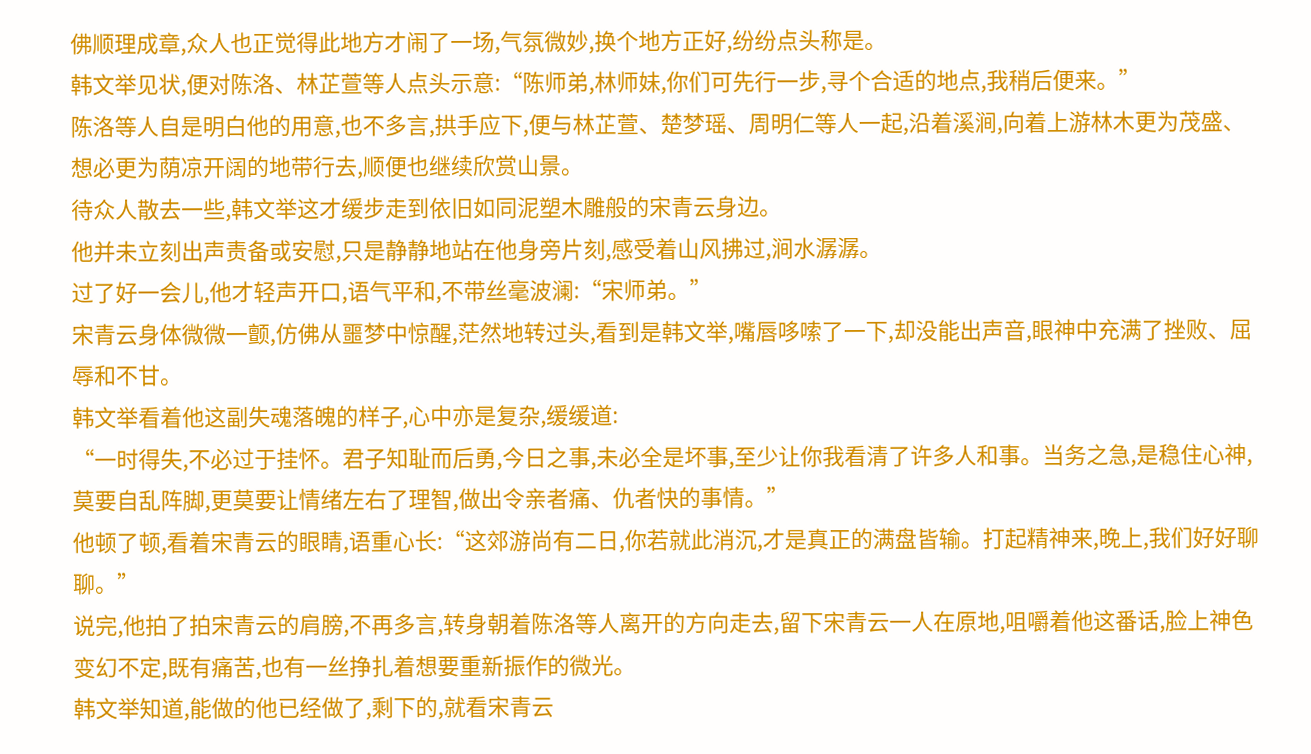佛顺理成章,众人也正觉得此地方才闹了一场,气氛微妙,换个地方正好,纷纷点头称是。
韩文举见状,便对陈洛、林芷萱等人点头示意:“陈师弟,林师妹,你们可先行一步,寻个合适的地点,我稍后便来。”
陈洛等人自是明白他的用意,也不多言,拱手应下,便与林芷萱、楚梦瑶、周明仁等人一起,沿着溪涧,向着上游林木更为茂盛、想必更为荫凉开阔的地带行去,顺便也继续欣赏山景。
待众人散去一些,韩文举这才缓步走到依旧如同泥塑木雕般的宋青云身边。
他并未立刻出声责备或安慰,只是静静地站在他身旁片刻,感受着山风拂过,涧水潺潺。
过了好一会儿,他才轻声开口,语气平和,不带丝毫波澜:“宋师弟。”
宋青云身体微微一颤,仿佛从噩梦中惊醒,茫然地转过头,看到是韩文举,嘴唇哆嗦了一下,却没能出声音,眼神中充满了挫败、屈辱和不甘。
韩文举看着他这副失魂落魄的样子,心中亦是复杂,缓缓道:
“一时得失,不必过于挂怀。君子知耻而后勇,今日之事,未必全是坏事,至少让你我看清了许多人和事。当务之急,是稳住心神,莫要自乱阵脚,更莫要让情绪左右了理智,做出令亲者痛、仇者快的事情。”
他顿了顿,看着宋青云的眼睛,语重心长:“这郊游尚有二日,你若就此消沉,才是真正的满盘皆输。打起精神来,晚上,我们好好聊聊。”
说完,他拍了拍宋青云的肩膀,不再多言,转身朝着陈洛等人离开的方向走去,留下宋青云一人在原地,咀嚼着他这番话,脸上神色变幻不定,既有痛苦,也有一丝挣扎着想要重新振作的微光。
韩文举知道,能做的他已经做了,剩下的,就看宋青云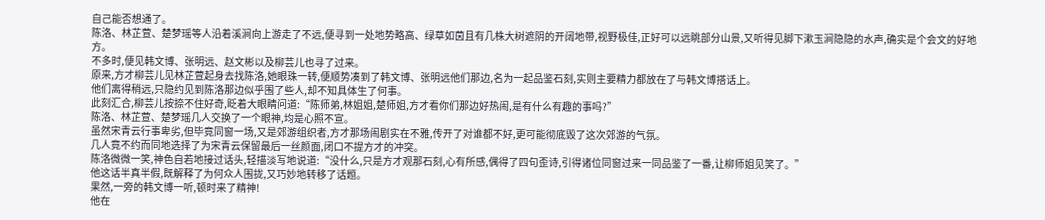自己能否想通了。
陈洛、林芷萱、楚梦瑶等人沿着溪涧向上游走了不远,便寻到一处地势略高、绿草如茵且有几株大树遮阴的开阔地带,视野极佳,正好可以远眺部分山景,又听得见脚下漱玉涧隐隐的水声,确实是个会文的好地方。
不多时,便见韩文博、张明远、赵文彬以及柳芸儿也寻了过来。
原来,方才柳芸儿见林芷萱起身去找陈洛,她眼珠一转,便顺势凑到了韩文博、张明远他们那边,名为一起品鉴石刻,实则主要精力都放在了与韩文博搭话上。
他们离得稍远,只隐约见到陈洛那边似乎围了些人,却不知具体生了何事。
此刻汇合,柳芸儿按捺不住好奇,眨着大眼睛问道:“陈师弟,林姐姐,楚师姐,方才看你们那边好热闹,是有什么有趣的事吗?”
陈洛、林芷萱、楚梦瑶几人交换了一个眼神,均是心照不宣。
虽然宋青云行事卑劣,但毕竟同窗一场,又是郊游组织者,方才那场闹剧实在不雅,传开了对谁都不好,更可能彻底毁了这次郊游的气氛。
几人竟不约而同地选择了为宋青云保留最后一丝颜面,闭口不提方才的冲突。
陈洛微微一笑,神色自若地接过话头,轻描淡写地说道:“没什么,只是方才观那石刻,心有所感,偶得了四句歪诗,引得诸位同窗过来一同品鉴了一番,让柳师姐见笑了。”
他这话半真半假,既解释了为何众人围拢,又巧妙地转移了话题。
果然,一旁的韩文博一听,顿时来了精神!
他在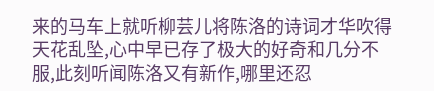来的马车上就听柳芸儿将陈洛的诗词才华吹得天花乱坠,心中早已存了极大的好奇和几分不服,此刻听闻陈洛又有新作,哪里还忍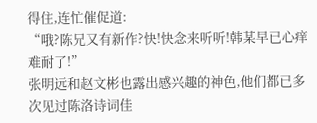得住,连忙催促道:
“哦?陈兄又有新作?快!快念来听听!韩某早已心痒难耐了!”
张明远和赵文彬也露出感兴趣的神色,他们都已多次见过陈洛诗词佳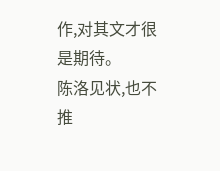作,对其文才很是期待。
陈洛见状,也不推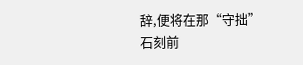辞,便将在那“守拙”
石刻前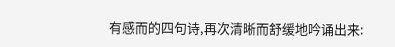有感而的四句诗,再次清晰而舒缓地吟诵出来: